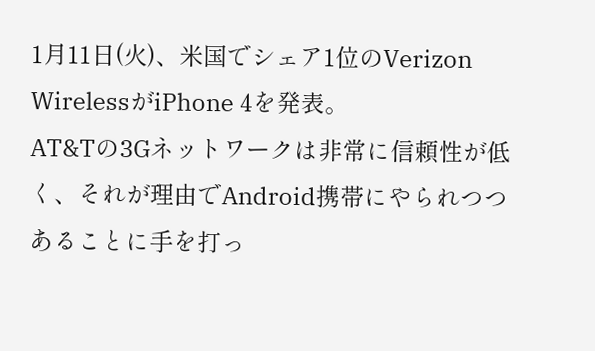1月11日(火)、米国でシェア1位のVerizon WirelessがiPhone 4を発表。
AT&Tの3Gネットワークは非常に信頼性が低く、それが理由でAndroid携帯にやられつつあることに手を打っ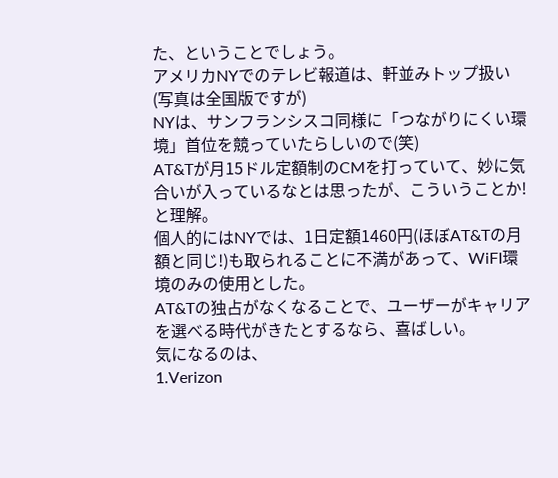た、ということでしょう。
アメリカNYでのテレビ報道は、軒並みトップ扱い(写真は全国版ですが)
NYは、サンフランシスコ同様に「つながりにくい環境」首位を競っていたらしいので(笑)
AT&Tが月15ドル定額制のCMを打っていて、妙に気合いが入っているなとは思ったが、こういうことか!と理解。
個人的にはNYでは、1日定額1460円(ほぼAT&Tの月額と同じ!)も取られることに不満があって、WiFI環境のみの使用とした。
AT&Tの独占がなくなることで、ユーザーがキャリアを選べる時代がきたとするなら、喜ばしい。
気になるのは、
1.Verizon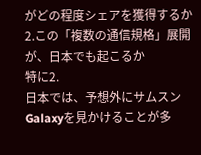がどの程度シェアを獲得するか
2.この「複数の通信規格」展開が、日本でも起こるか
特に2.
日本では、予想外にサムスン Galaxyを見かけることが多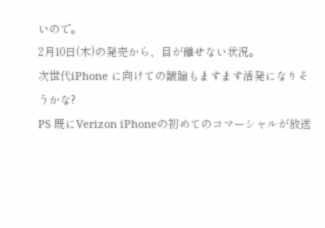いので。
2月10日(木)の発売から、目が離せない状況。
次世代iPhone に向けての議論もますます活発になりそうかな?
PS 既にVerizon iPhoneの初めてのコマーシャルが放送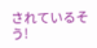されているそう!